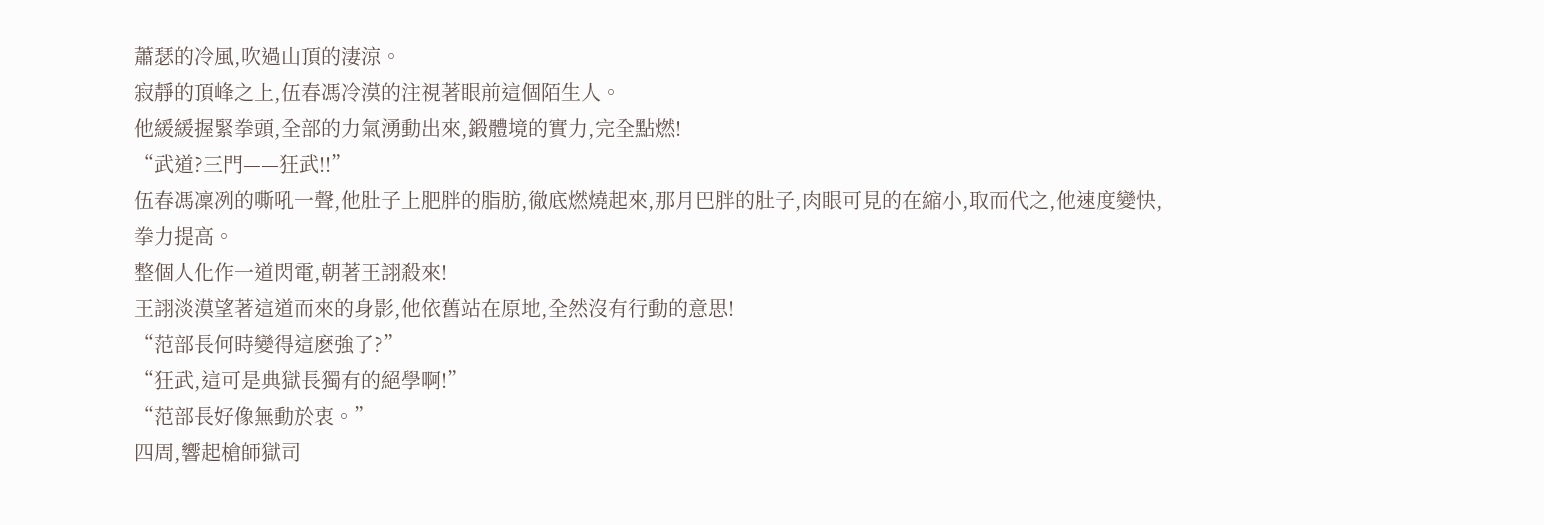蕭瑟的冷風,吹過山頂的淒涼。
寂靜的頂峰之上,伍春馮冷漠的注視著眼前這個陌生人。
他緩緩握緊拳頭,全部的力氣湧動出來,鍛體境的實力,完全點燃!
“武道?三門——狂武!!”
伍春馮凜冽的嘶吼一聲,他肚子上肥胖的脂肪,徹底燃燒起來,那月巴胖的肚子,肉眼可見的在縮小,取而代之,他速度變快,拳力提高。
整個人化作一道閃電,朝著王詡殺來!
王詡淡漠望著這道而來的身影,他依舊站在原地,全然沒有行動的意思!
“范部長何時變得這麽強了?”
“狂武,這可是典獄長獨有的絕學啊!”
“范部長好像無動於衷。”
四周,響起槍師獄司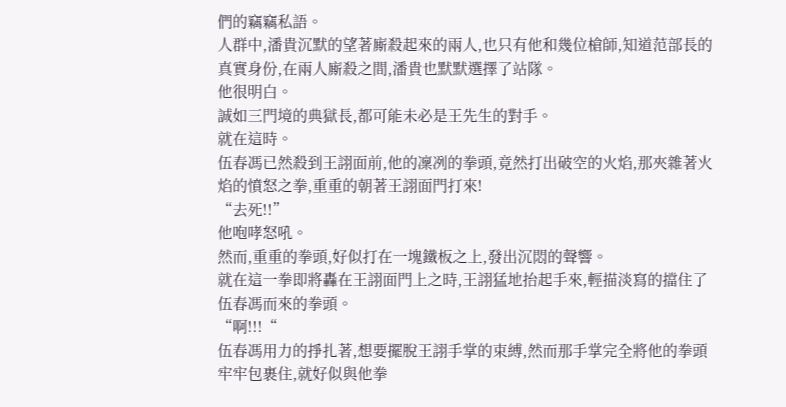們的竊竊私語。
人群中,潘貴沉默的望著廝殺起來的兩人,也只有他和幾位槍師,知道范部長的真實身份,在兩人廝殺之間,潘貴也默默選擇了站隊。
他很明白。
誠如三門境的典獄長,都可能未必是王先生的對手。
就在這時。
伍春馮已然殺到王詡面前,他的凜冽的拳頭,竟然打出破空的火焰,那夾雜著火焰的憤怒之拳,重重的朝著王詡面門打來!
“去死!!”
他咆哮怒吼。
然而,重重的拳頭,好似打在一塊鐵板之上,發出沉悶的聲響。
就在這一拳即將轟在王詡面門上之時,王詡猛地抬起手來,輕描淡寫的擋住了伍春馮而來的拳頭。
“啊!!!“
伍春馮用力的掙扎著,想要擺脫王詡手掌的束縛,然而那手掌完全將他的拳頭牢牢包裹住,就好似與他拳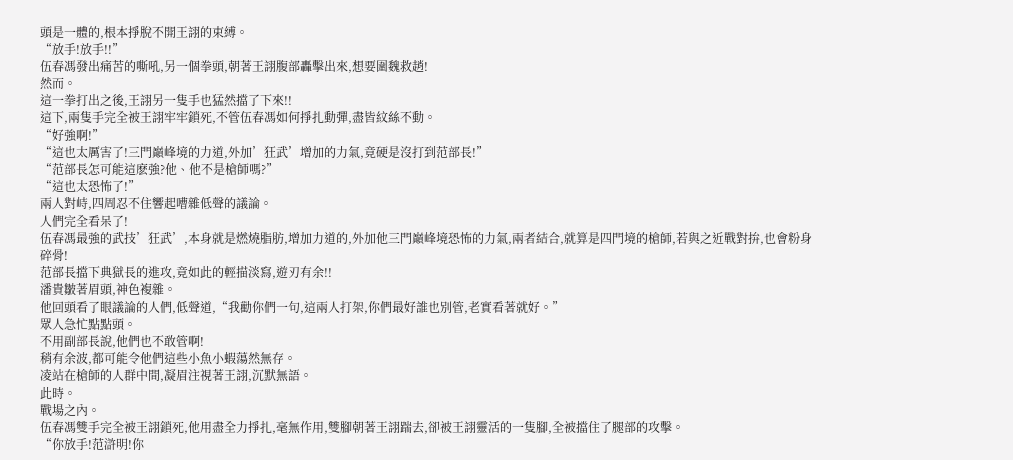頭是一體的,根本掙脫不開王詡的束縛。
“放手!放手!!”
伍春馮發出痛苦的嘶吼,另一個拳頭,朝著王詡腹部轟擊出來,想要圍魏救趙!
然而。
這一拳打出之後,王詡另一隻手也猛然擋了下來!!
這下,兩隻手完全被王詡牢牢鎖死,不管伍春馮如何掙扎動彈,盡皆紋絲不動。
“好強啊!”
“這也太厲害了!三門巔峰境的力道,外加’狂武’增加的力氣,竟硬是沒打到范部長!”
“范部長怎可能這麽強?他、他不是槍師嗎?”
“這也太恐怖了!”
兩人對峙,四周忍不住響起嘈雜低聲的議論。
人們完全看呆了!
伍春馮最強的武技’狂武’,本身就是燃燒脂肪,增加力道的,外加他三門巔峰境恐怖的力氣,兩者結合,就算是四門境的槍師,若與之近戰對拚,也會粉身碎骨!
范部長擋下典獄長的進攻,竟如此的輕描淡寫,遊刃有余!!
潘貴皺著眉頭,神色複雜。
他回頭看了眼議論的人們,低聲道,“我勸你們一句,這兩人打架,你們最好誰也別管,老實看著就好。”
眾人急忙點點頭。
不用副部長說,他們也不敢管啊!
稍有余波,都可能令他們這些小魚小蝦蕩然無存。
凌站在槍師的人群中間,凝眉注視著王詡,沉默無語。
此時。
戰場之內。
伍春馮雙手完全被王詡鎖死,他用盡全力掙扎,毫無作用,雙腳朝著王詡踹去,卻被王詡靈活的一隻腳,全被擋住了腿部的攻擊。
“你放手!范滸明!你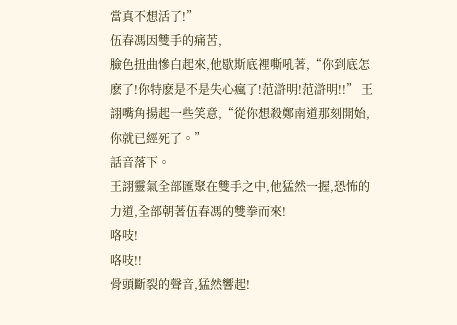當真不想活了!”
伍春馮因雙手的痛苦,
臉色扭曲慘白起來,他歇斯底裡嘶吼著,“你到底怎麽了!你特麽是不是失心瘋了!范滸明!范滸明!!” 王詡嘴角揚起一些笑意,“從你想殺鄭南道那刻開始,你就已經死了。”
話音落下。
王詡靈氣全部匯聚在雙手之中,他猛然一握,恐怖的力道,全部朝著伍春馮的雙拳而來!
咯吱!
咯吱!!
骨頭斷裂的聲音,猛然響起!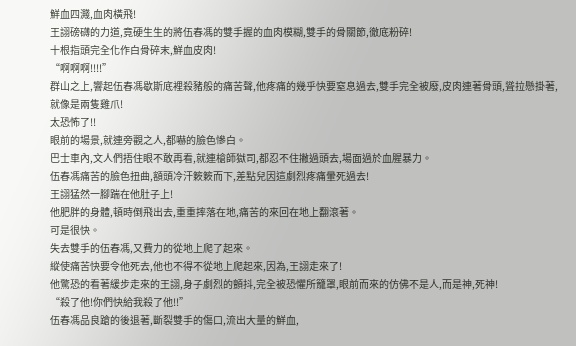鮮血四濺,血肉橫飛!
王詡磅礴的力道,竟硬生生的將伍春馮的雙手握的血肉模糊,雙手的骨關節,徹底粉碎!
十根指頭完全化作白骨碎末,鮮血皮肉!
“啊啊啊!!!!”
群山之上,響起伍春馮歇斯底裡殺豬般的痛苦聲,他疼痛的幾乎快要窒息過去,雙手完全被廢,皮肉連著骨頭,聳拉懸掛著,就像是兩隻雞爪!
太恐怖了!!
眼前的場景,就連旁觀之人,都嚇的臉色慘白。
巴士車內,文人們捂住眼不敢再看,就連槍師獄司,都忍不住撇過頭去,場面過於血腥暴力。
伍春馮痛苦的臉色扭曲,額頭冷汗簌簌而下,差點兒因這劇烈疼痛暈死過去!
王詡猛然一腳踹在他肚子上!
他肥胖的身體,頓時倒飛出去,重重摔落在地,痛苦的來回在地上翻滾著。
可是很快。
失去雙手的伍春馮,又費力的從地上爬了起來。
縱使痛苦快要令他死去,他也不得不從地上爬起來,因為,王詡走來了!
他驚恐的看著緩步走來的王詡,身子劇烈的顫抖,完全被恐懼所籠罩,眼前而來的仿佛不是人,而是神,死神!
“殺了他!你們快給我殺了他!!”
伍春馮品良蹌的後退著,斷裂雙手的傷口,流出大量的鮮血,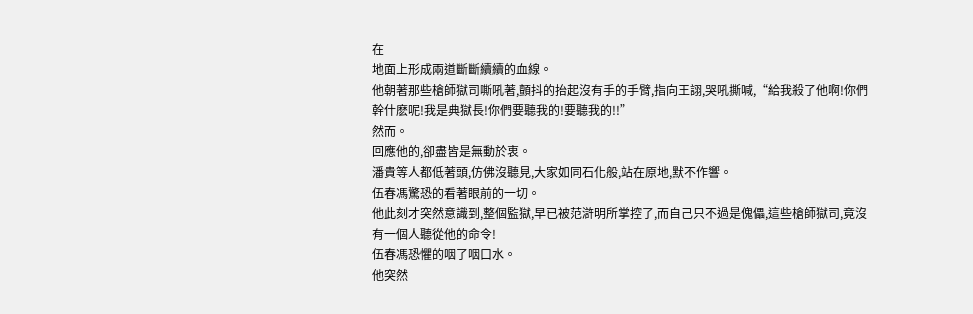在
地面上形成兩道斷斷續續的血線。
他朝著那些槍師獄司嘶吼著,顫抖的抬起沒有手的手臂,指向王詡,哭吼撕喊,“給我殺了他啊!你們幹什麽呢!我是典獄長!你們要聽我的!要聽我的!!”
然而。
回應他的,卻盡皆是無動於衷。
潘貴等人都低著頭,仿佛沒聽見,大家如同石化般,站在原地,默不作響。
伍春馮驚恐的看著眼前的一切。
他此刻才突然意識到,整個監獄,早已被范滸明所掌控了,而自己只不過是傀儡,這些槍師獄司,竟沒有一個人聽從他的命令!
伍春馮恐懼的咽了咽口水。
他突然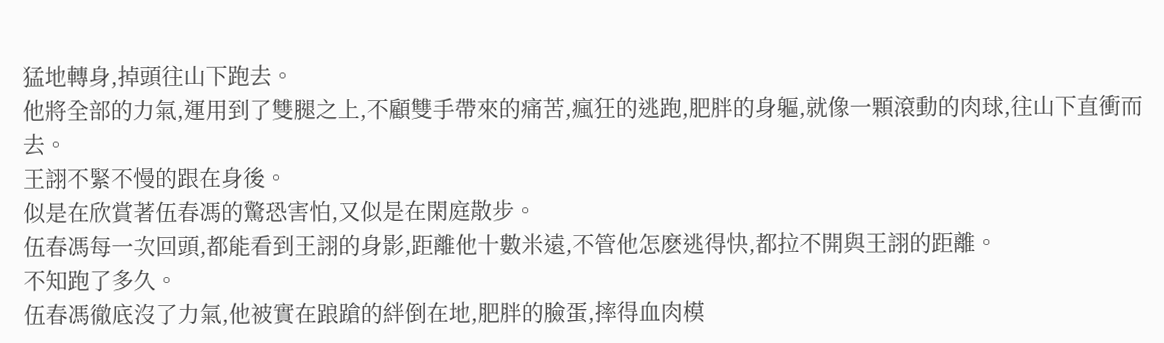猛地轉身,掉頭往山下跑去。
他將全部的力氣,運用到了雙腿之上,不顧雙手帶來的痛苦,瘋狂的逃跑,肥胖的身軀,就像一顆滾動的肉球,往山下直衝而去。
王詡不緊不慢的跟在身後。
似是在欣賞著伍春馮的驚恐害怕,又似是在閑庭散步。
伍春馮每一次回頭,都能看到王詡的身影,距離他十數米遠,不管他怎麽逃得快,都拉不開與王詡的距離。
不知跑了多久。
伍春馮徹底沒了力氣,他被實在踉蹌的絆倒在地,肥胖的臉蛋,摔得血肉模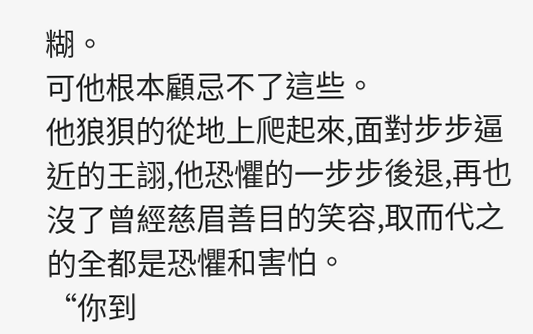糊。
可他根本顧忌不了這些。
他狼狽的從地上爬起來,面對步步逼近的王詡,他恐懼的一步步後退,再也沒了曾經慈眉善目的笑容,取而代之的全都是恐懼和害怕。
“你到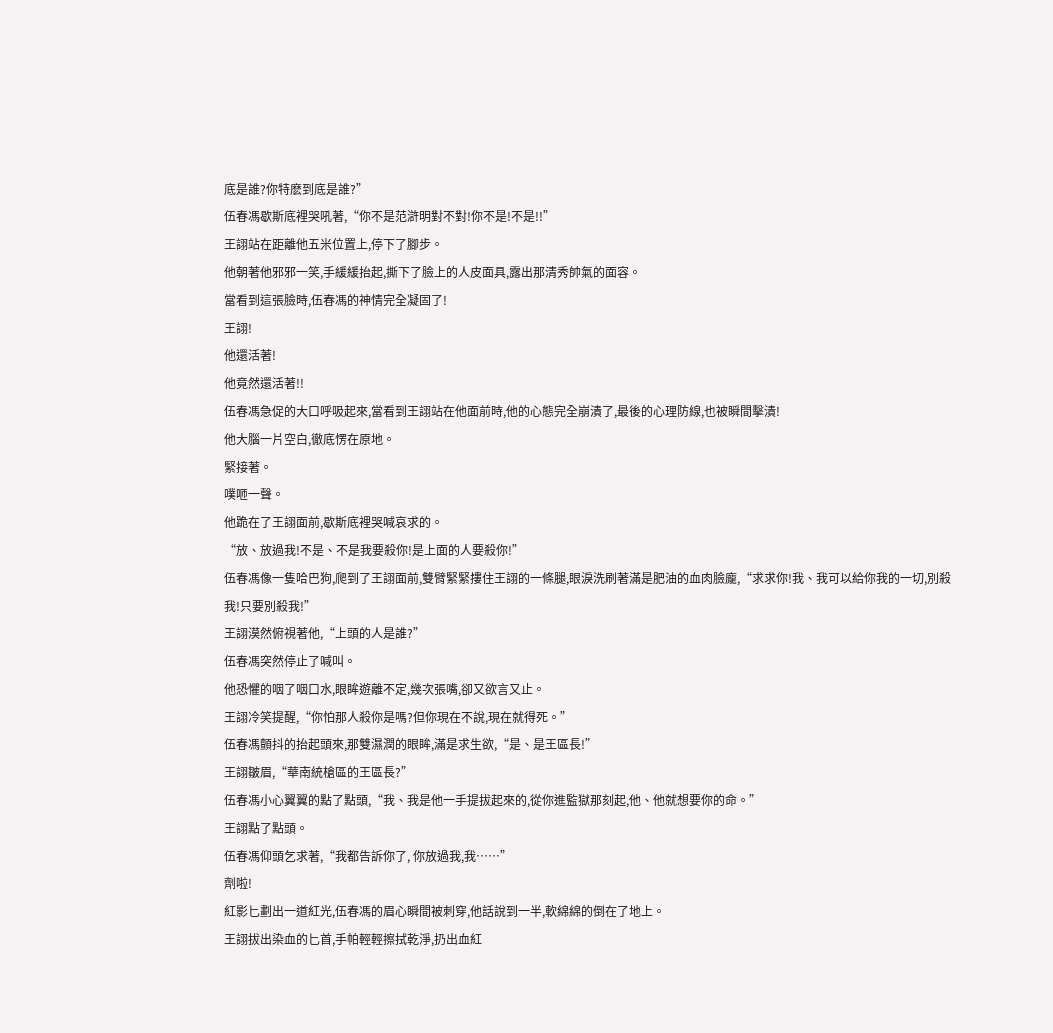底是誰?你特麽到底是誰?”
伍春馮歇斯底裡哭吼著,“你不是范滸明對不對!你不是!不是!!”
王詡站在距離他五米位置上,停下了腳步。
他朝著他邪邪一笑,手緩緩抬起,撕下了臉上的人皮面具,露出那清秀帥氣的面容。
當看到這張臉時,伍春馮的神情完全凝固了!
王詡!
他還活著!
他竟然還活著!!
伍春馮急促的大口呼吸起來,當看到王詡站在他面前時,他的心態完全崩潰了,最後的心理防線,也被瞬間擊潰!
他大腦一片空白,徹底愣在原地。
緊接著。
噗咂一聲。
他跪在了王詡面前,歇斯底裡哭喊哀求的。
“放、放過我!不是、不是我要殺你!是上面的人要殺你!”
伍春馮像一隻哈巴狗,爬到了王詡面前,雙臂緊緊摟住王詡的一條腿,眼淚洗刷著滿是肥油的血肉臉龐,“求求你!我、我可以給你我的一切,別殺我!只要別殺我!”
王詡漠然俯視著他,“上頭的人是誰?”
伍春馮突然停止了喊叫。
他恐懼的咽了咽口水,眼眸遊離不定,幾次張嘴,卻又欲言又止。
王詡冷笑提醒,“你怕那人殺你是嗎?但你現在不說,現在就得死。”
伍春馮顫抖的抬起頭來,那雙濕潤的眼眸,滿是求生欲,“是、是王區長!”
王詡皺眉,“華南統槍區的王區長?”
伍春馮小心翼翼的點了點頭,“我、我是他一手提拔起來的,從你進監獄那刻起,他、他就想要你的命。”
王詡點了點頭。
伍春馮仰頭乞求著,“我都告訴你了, 你放過我,我……”
劑啦!
紅影匕劃出一道紅光,伍春馮的眉心瞬間被刺穿,他話說到一半,軟綿綿的倒在了地上。
王詡拔出染血的匕首,手帕輕輕擦拭乾淨,扔出血紅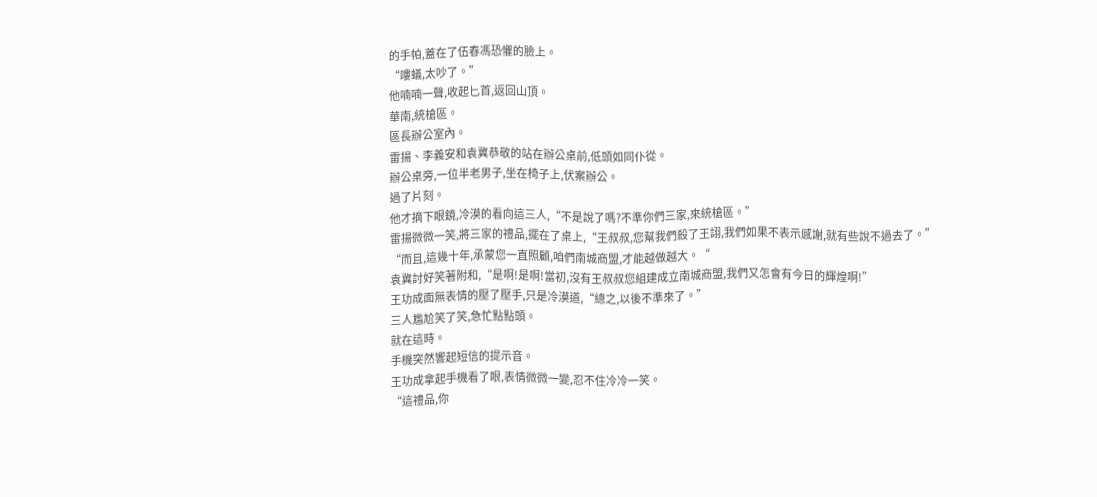的手帕,蓋在了伍春馮恐懼的臉上。
“嘍蟻,太吵了。”
他喃喃一聲,收起匕首,返回山頂。
華南,統槍區。
區長辦公室內。
雷揚、李義安和袁冀恭敬的站在辦公桌前,低頭如同仆從。
辦公桌旁,一位半老男子,坐在椅子上,伏案辦公。
過了片刻。
他才摘下眼鏡,冷漠的看向這三人,“不是說了嗎?不準你們三家,來統槍區。”
雷揚微微一笑,將三家的禮品,擺在了桌上,“王叔叔,您幫我們殺了王詡,我們如果不表示感謝,就有些說不過去了。”
“而且,這幾十年,承蒙您一直照顧,咱們南城商盟,才能越做越大。“
袁冀討好笑著附和,“是啊!是啊!當初,沒有王叔叔您組建成立南城商盟,我們又怎會有今日的輝煌啊!”
王功成面無表情的壓了壓手,只是冷漠道,“總之,以後不準來了。”
三人尷尬笑了笑,急忙點點頭。
就在這時。
手機突然響起短信的提示音。
王功成拿起手機看了眼,表情微微一變,忍不住冷冷一笑。
“這禮品,你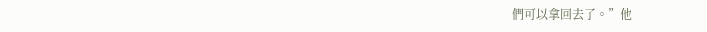們可以拿回去了。”他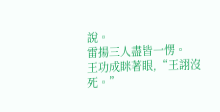說。
雷揚三人盡皆一愣。
王功成眯著眼,“王詡沒死。”